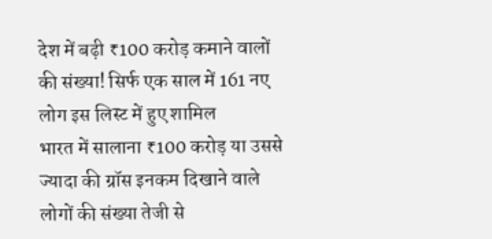देश में बढ़ी ₹100 करोड़ कमाने वालों की संख्या! सिर्फ एक साल में 161 नए लोग इस लिस्ट में हुए शामिल
भारत में सालाना ₹100 करोड़ या उससे ज्यादा की ग्रॉस इनकम दिखाने वाले लोगों की संख्या तेजी से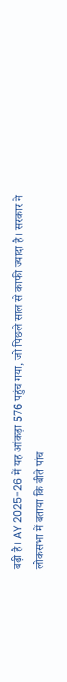बढ़ी है। AY 2025-26 में यह आंकड़ा 576 पहुंच गया, जो पिछले साल से काफी ज्यादा है। सरकार ने लोकसभा में बताया कि बीते पांच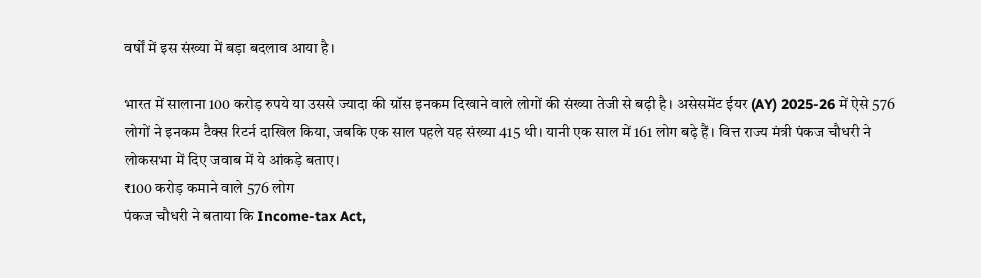वर्षों में इस संख्या में बड़ा बदलाव आया है।

भारत में सालाना 100 करोड़ रुपये या उससे ज्यादा की ग्रॉस इनकम दिखाने वाले लोगों की संख्या तेजी से बढ़ी है। असेसमेंट ईयर (AY) 2025-26 में ऐसे 576 लोगों ने इनकम टैक्स रिटर्न दाखिल किया, जबकि एक साल पहले यह संख्या 415 थी। यानी एक साल में 161 लोग बढ़े हैं। वित्त राज्य मंत्री पंकज चौधरी ने लोकसभा में दिए जवाब में ये आंकड़े बताए।
₹100 करोड़ कमाने वाले 576 लोग
पंकज चौधरी ने बताया कि Income-tax Act,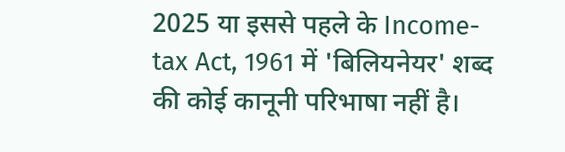2025 या इससे पहले के Income-tax Act, 1961 में 'बिलियनेयर' शब्द की कोई कानूनी परिभाषा नहीं है।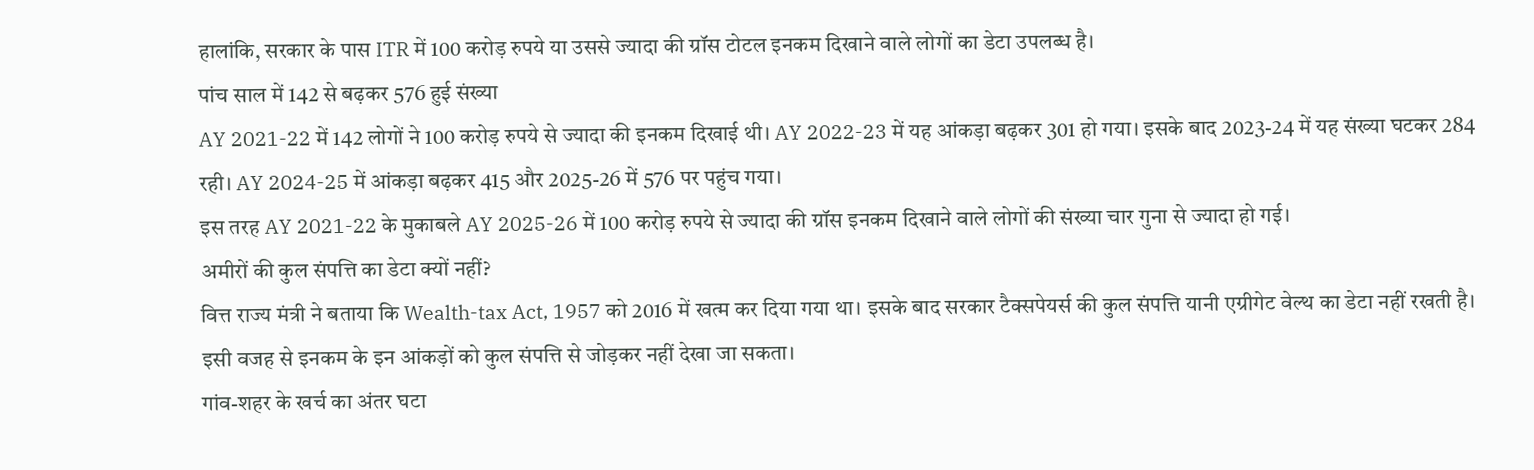हालांकि, सरकार के पास ITR में 100 करोड़ रुपये या उससे ज्यादा की ग्रॉस टोटल इनकम दिखाने वाले लोगों का डेटा उपलब्ध है।
पांच साल में 142 से बढ़कर 576 हुई संख्या
AY 2021-22 में 142 लोगों ने 100 करोड़ रुपये से ज्यादा की इनकम दिखाई थी। AY 2022-23 में यह आंकड़ा बढ़कर 301 हो गया। इसके बाद 2023-24 में यह संख्या घटकर 284 रही। AY 2024-25 में आंकड़ा बढ़कर 415 और 2025-26 में 576 पर पहुंच गया।
इस तरह AY 2021-22 के मुकाबले AY 2025-26 में 100 करोड़ रुपये से ज्यादा की ग्रॉस इनकम दिखाने वाले लोगों की संख्या चार गुना से ज्यादा हो गई।
अमीरों की कुल संपत्ति का डेटा क्यों नहीं?
वित्त राज्य मंत्री ने बताया कि Wealth-tax Act, 1957 को 2016 में खत्म कर दिया गया था। इसके बाद सरकार टैक्सपेयर्स की कुल संपत्ति यानी एग्रीगेट वेल्थ का डेटा नहीं रखती है। इसी वजह से इनकम के इन आंकड़ों को कुल संपत्ति से जोड़कर नहीं देखा जा सकता।
गांव-शहर के खर्च का अंतर घटा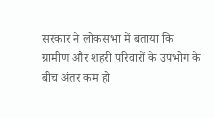सरकार ने लोकसभा में बताया कि ग्रामीण और शहरी परिवारों के उपभोग के बीच अंतर कम हो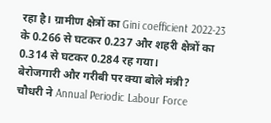रहा है। ग्रामीण क्षेत्रों का Gini coefficient 2022-23 के 0.266 से घटकर 0.237 और शहरी क्षेत्रों का 0.314 से घटकर 0.284 रह गया।
बेरोजगारी और गरीबी पर क्या बोले मंत्री?
चौधरी ने Annual Periodic Labour Force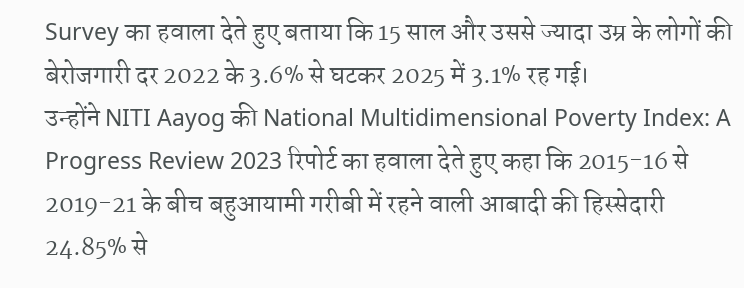Survey का हवाला देते हुए बताया कि 15 साल और उससे ज्यादा उम्र के लोगों की बेरोजगारी दर 2022 के 3.6% से घटकर 2025 में 3.1% रह गई।
उन्होंने NITI Aayog की National Multidimensional Poverty Index: A Progress Review 2023 रिपोर्ट का हवाला देते हुए कहा कि 2015-16 से 2019-21 के बीच बहुआयामी गरीबी में रहने वाली आबादी की हिस्सेदारी 24.85% से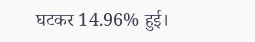घटकर 14.96% हुई।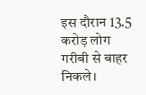इस दौरान 13.5 करोड़ लोग गरीबी से बाहर निकले।